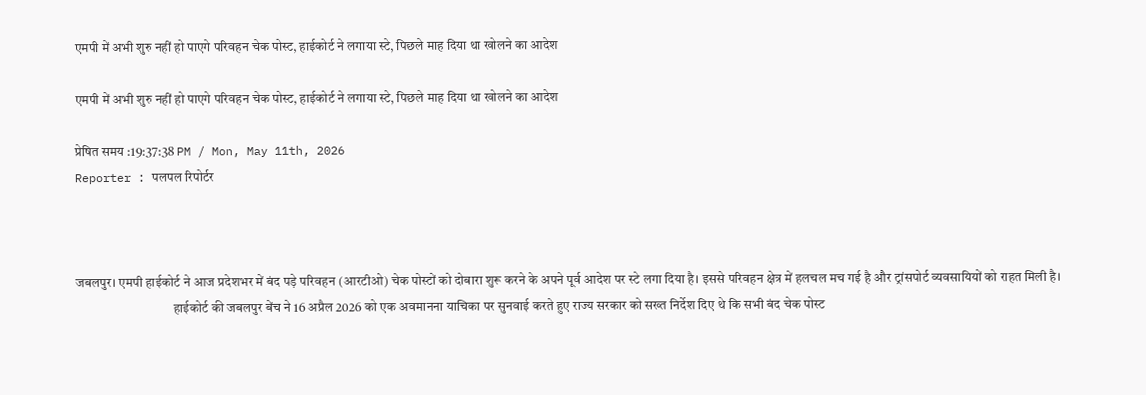एमपी में अभी शुरु नहीं हो पाएगे परिवहन चेक पोस्ट, हाईकोर्ट ने लगाया स्टे, पिछले माह दिया था खोलने का आदेश

एमपी में अभी शुरु नहीं हो पाएगे परिवहन चेक पोस्ट, हाईकोर्ट ने लगाया स्टे, पिछले माह दिया था खोलने का आदेश

प्रेषित समय :19:37:38 PM / Mon, May 11th, 2026
Reporter : पलपल रिपोर्टर



जबलपुर। एमपी हाईकोर्ट ने आज प्रदेशभर में बंद पड़े परिवहन (आरटीओ) चेक पोस्टों को दोबारा शुरू करने के अपने पूर्व आदेश पर स्टे लगा दिया है। इससे परिवहन क्षेत्र में हलचल मच गई है और ट्रांसपोर्ट व्यवसायियों को राहत मिली है।
                                     हाईकोर्ट की जबलपुर बेंच ने 16 अप्रैल 2026 को एक अवमानना याचिका पर सुनवाई करते हुए राज्य सरकार को सख्त निर्देश दिए थे कि सभी बंद चेक पोस्ट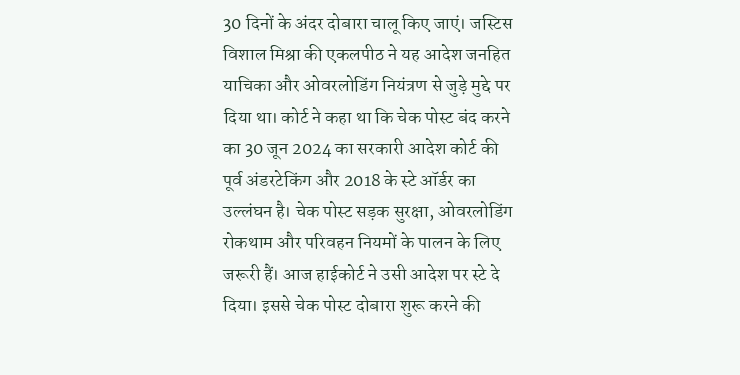30 दिनों के अंदर दोबारा चालू किए जाएं। जस्टिस विशाल मिश्रा की एकलपीठ ने यह आदेश जनहित याचिका और ओवरलोडिंग नियंत्रण से जुड़े मुद्दे पर दिया था। कोर्ट ने कहा था कि चेक पोस्ट बंद करने का 30 जून 2024 का सरकारी आदेश कोर्ट की पूर्व अंडरटेकिंग और 2018 के स्टे ऑर्डर का उल्लंघन है। चेक पोस्ट सड़क सुरक्षा, ओवरलोडिंग रोकथाम और परिवहन नियमों के पालन के लिए जरूरी हैं। आज हाईकोर्ट ने उसी आदेश पर स्टे दे दिया। इससे चेक पोस्ट दोबारा शुरू करने की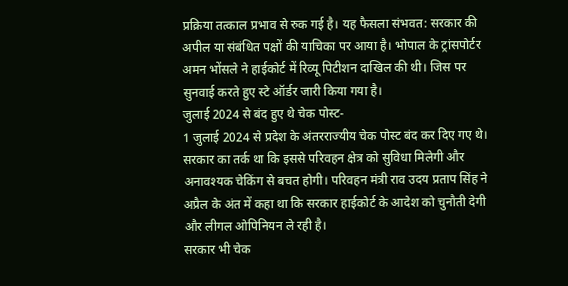प्रक्रिया तत्काल प्रभाव से रुक गई है। यह फैसला संभवत: सरकार की अपील या संबंधित पक्षों की याचिका पर आया है। भोपाल के ट्रांसपोर्टर अमन भोंसले ने हाईकोर्ट में रिव्यू पिटीशन दाखिल की थी। जिस पर सुनवाई करते हुए स्टे ऑर्डर जारी किया गया है।
जुलाई 2024 से बंद हुए थे चेक पोस्ट-
1 जुलाई 2024 से प्रदेश के अंतरराज्यीय चेक पोस्ट बंद कर दिए गए थे। सरकार का तर्क था कि इससे परिवहन क्षेत्र को सुविधा मिलेगी और अनावश्यक चेकिंग से बचत होगी। परिवहन मंत्री राव उदय प्रताप सिंह ने अप्रैल के अंत में कहा था कि सरकार हाईकोर्ट के आदेश को चुनौती देगी और लीगल ओपिनियन ले रही है।
सरकार भी चेक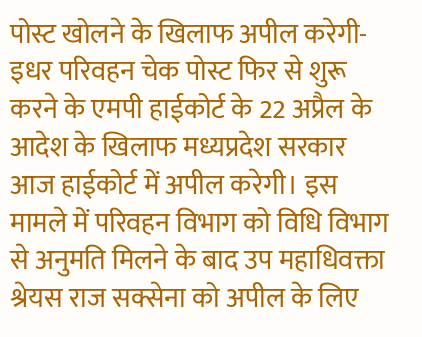पोस्ट खोलने के खिलाफ अपील करेगी-
इधर परिवहन चेक पोस्ट फिर से शुरू करने के एमपी हाईकोर्ट के 22 अप्रैल के आदेश के खिलाफ मध्यप्रदेश सरकार आज हाईकोर्ट में अपील करेगी। इस मामले में परिवहन विभाग को विधि विभाग से अनुमति मिलने के बाद उप महाधिवक्ता श्रेयस राज सक्सेना को अपील के लिए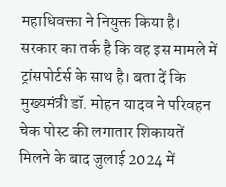महाधिवक्ता ने नियुक्त किया है। सरकार का तर्क है कि वह इस मामले में ट्रांसपोर्टर्स के साथ है। बता दें कि मुख्यमंत्री डॉ. मोहन यादव ने परिवहन चेक पोस्ट की लगातार शिकायतें मिलने के बाद जुलाई 2024 में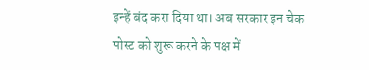इन्हें बंद करा दिया था। अब सरकार इन चेक पोस्ट को शुरू करने के पक्ष में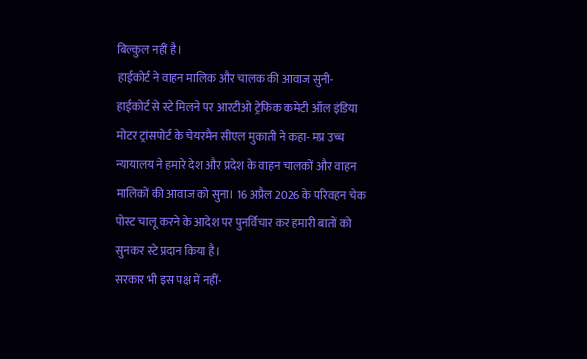बिल्कुल नहीं है।
हाईकोर्ट ने वाहन मालिक और चालक की आवाज सुनी-
हाईकोर्ट से स्टे मिलने पर आरटीओ ट्रेफिक कमेटी ऑल इंडिया मोटर ट्रांसपोर्ट के चेयरमैन सीएल मुकाती ने कहा- मप्र उच्च न्यायालय ने हमारे देश और प्रदेश के वाहन चालकों और वाहन मालिकों की आवाज को सुना। 16 अप्रैल 2026 के परिवहन चेक पोस्ट चालू करने के आदेश पर पुनर्विचार कर हमारी बातों को सुनकर स्टे प्रदान किया है।
सरकार भी इस पक्ष में नहीं-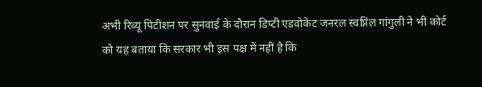अभी रिव्यू पिटीशन पर सुनवाई के दौरान डिप्टी एडवोकेट जनरल स्वप्निल गांगुली ने भी कोर्ट को यह बताया कि सरकार भी इस पक्ष में नहीं है कि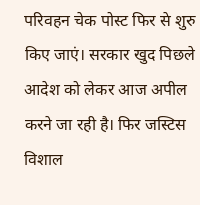परिवहन चेक पोस्ट फिर से शुरु किए जाएं। सरकार खुद पिछले आदेश को लेकर आज अपील करने जा रही है। फिर जस्टिस विशाल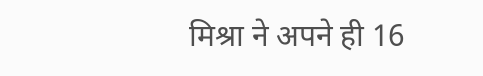मिश्रा ने अपने ही 16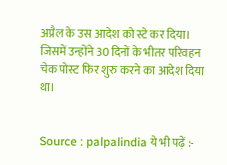अप्रैल के उस आदेश को स्टे कर दिया। जिसमें उन्होंने 30 दिनों के भीतर परिवहन चेक पोस्ट फिर शुरु करने का आदेश दिया था।


Source : palpalindia ये भी पढ़ें :-